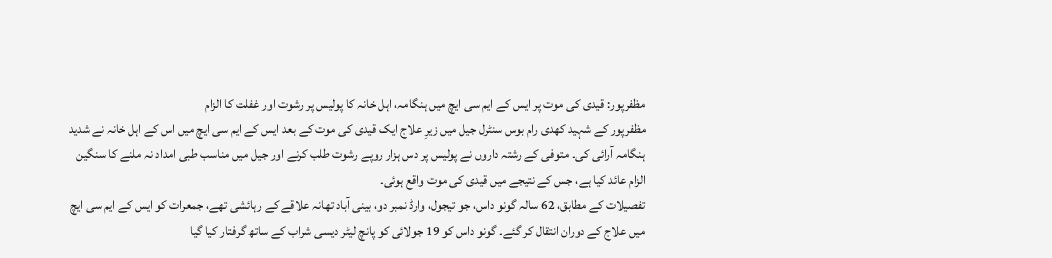مظفرپور: قیدی کی موت پر ایس کے ایم سی ایچ میں ہنگامہ، اہل خانہ کا پولیس پر رشوت اور غفلت کا الزام
مظفرپور کے شہید کھدی رام بوس سنٹرل جیل میں زیرِ علاج ایک قیدی کی موت کے بعد ایس کے ایم سی ایچ میں اس کے اہل خانہ نے شدید ہنگامہ آرائی کی۔ متوفی کے رشتہ داروں نے پولیس پر دس ہزار روپے رشوت طلب کرنے اور جیل میں مناسب طبی امداد نہ ملنے کا سنگین الزام عائد کیا ہے، جس کے نتیجے میں قیدی کی موت واقع ہوئی۔
تفصیلات کے مطابق، 62 سالہ گونو داس، جو تیجول، وارڈ نمبر دو، بینی آباد تھانہ علاقے کے رہائشی تھے، جمعرات کو ایس کے ایم سی ایچ میں علاج کے دوران انتقال کر گئے۔ گونو داس کو 19 جولائی کو پانچ لیٹر دیسی شراب کے ساتھ گرفتار کیا گیا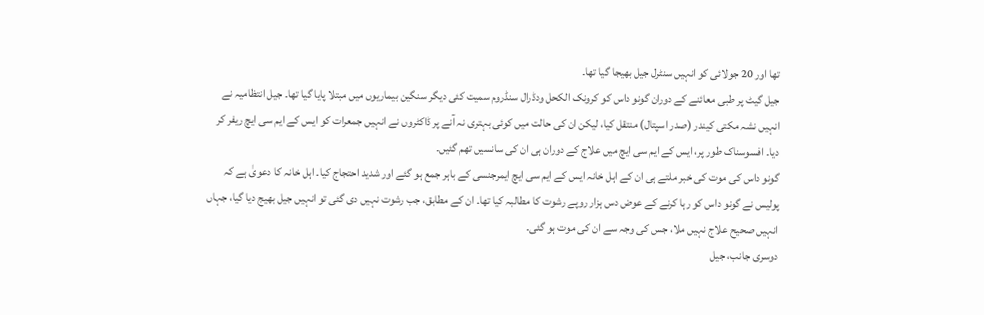تھا اور 20 جولائی کو انہیں سنٹرل جیل بھیجا گیا تھا۔
جیل گیٹ پر طبی معائنے کے دوران گونو داس کو کرونک الکحل ودڈرال سنڈروم سمیت کئی دیگر سنگین بیماریوں میں مبتلا پایا گیا تھا۔ جیل انتظامیہ نے انہیں نشہ مکتی کیندر (صدر اسپتال) منتقل کیا، لیکن ان کی حالت میں کوئی بہتری نہ آنے پر ڈاکٹروں نے انہیں جمعرات کو ایس کے ایم سی ایچ ریفر کر دیا۔ افسوسناک طور پر، ایس کے ایم سی ایچ میں علاج کے دوران ہی ان کی سانسیں تھم گئیں۔
گونو داس کی موت کی خبر ملتے ہی ان کے اہل خانہ ایس کے ایم سی ایچ ایمرجنسی کے باہر جمع ہو گئے اور شدید احتجاج کیا۔ اہل خانہ کا دعویٰ ہے کہ پولیس نے گونو داس کو رہا کرنے کے عوض دس ہزار روپے رشوت کا مطالبہ کیا تھا۔ ان کے مطابق، جب رشوت نہیں دی گئی تو انہیں جیل بھیج دیا گیا، جہاں انہیں صحیح علاج نہیں ملا، جس کی وجہ سے ان کی موت ہو گئی۔
دوسری جانب، جیل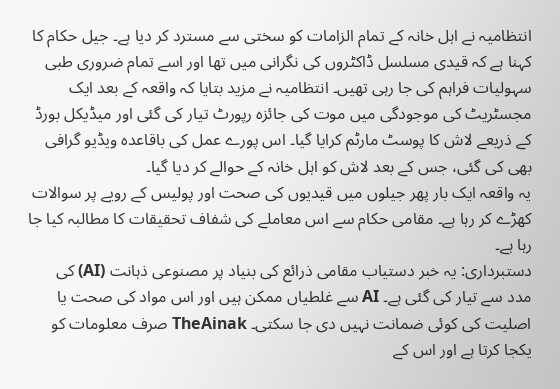انتظامیہ نے اہل خانہ کے تمام الزامات کو سختی سے مسترد کر دیا ہے۔ جیل حکام کا کہنا ہے کہ قیدی مسلسل ڈاکٹروں کی نگرانی میں تھا اور اسے تمام ضروری طبی سہولیات فراہم کی جا رہی تھیں۔ انتظامیہ نے مزید بتایا کہ واقعہ کے بعد ایک مجسٹریٹ کی موجودگی میں موت کی جائزہ رپورٹ تیار کی گئی اور میڈیکل بورڈ کے ذریعے لاش کا پوسٹ مارٹم کرایا گیا۔ اس پورے عمل کی باقاعدہ ویڈیو گرافی بھی کی گئی، جس کے بعد لاش کو اہل خانہ کے حوالے کر دیا گیا۔
یہ واقعہ ایک بار پھر جیلوں میں قیدیوں کی صحت اور پولیس کے رویے پر سوالات کھڑے کر رہا ہے۔ مقامی حکام سے اس معاملے کی شفاف تحقیقات کا مطالبہ کیا جا رہا ہے۔
دستبرداری: یہ خبر دستیاب مقامی ذرائع کی بنیاد پر مصنوعی ذہانت (AI) کی مدد سے تیار کی گئی ہے۔ AI سے غلطیاں ممکن ہیں اور اس مواد کی صحت یا اصلیت کی کوئی ضمانت نہیں دی جا سکتی۔ TheAinak صرف معلومات کو یکجا کرتا ہے اور اس کے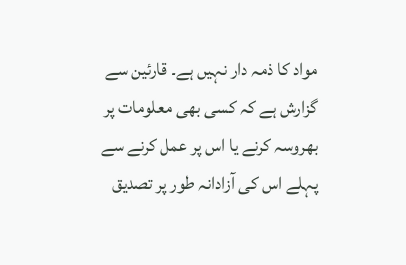مواد کا ذمہ دار نہیں ہے۔ قارئین سے گزارش ہے کہ کسی بھی معلومات پر بھروسہ کرنے یا اس پر عمل کرنے سے پہلے اس کی آزادانہ طور پر تصدیق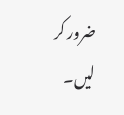ضرور کر لیں۔